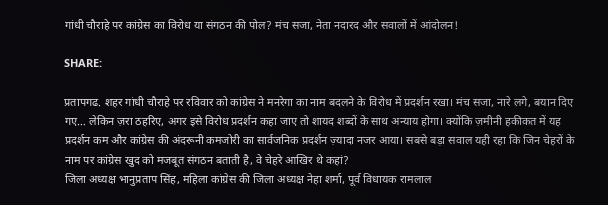गांधी चौराहे पर कांग्रेस का विरोध या संगठन की पोल? मंच सजा, नेता नदारद और सवालों में आंदोलन!

SHARE:

प्रतापगढ. शहर गांधी चौराहे पर रविवार को कांग्रेस ने मनरेगा का नाम बदलने के विरोध में प्रदर्शन रखा। मंच सजा, नारे लगे, बयान दिए गए… लेकिन ज़रा ठहरिए, अगर इसे विरोध प्रदर्शन कहा जाए तो शायद शब्दों के साथ अन्याय होगा। क्योंकि ज़मीनी हकीकत में यह प्रदर्शन कम और कांग्रेस की अंदरूनी कमजोरी का सार्वजनिक प्रदर्शन ज़्यादा नजर आया। सबसे बड़ा सवाल यही रहा कि जिन चेहरों के नाम पर कांग्रेस खुद को मजबूत संगठन बताती है, वे चेहरे आखिर थे कहां?
जिला अध्यक्ष भानुप्रताप सिंह, महिला कांग्रेस की जिला अध्यक्ष नेहा शर्मा, पूर्व विधायक रामलाल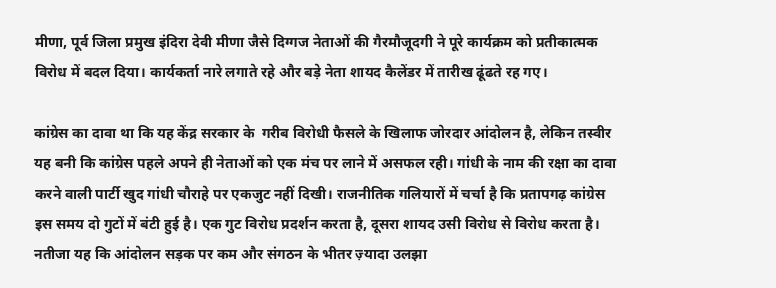मीणा, पूर्व जिला प्रमुख इंदिरा देवी मीणा जैसे दिग्गज नेताओं की गैरमौजूदगी ने पूरे कार्यक्रम को प्रतीकात्मक विरोध में बदल दिया। कार्यकर्ता नारे लगाते रहे और बड़े नेता शायद कैलेंडर में तारीख ढूंढते रह गए।

कांग्रेस का दावा था कि यह केंद्र सरकार के  गरीब विरोधी फैसले के खिलाफ जोरदार आंदोलन है, लेकिन तस्वीर यह बनी कि कांग्रेस पहले अपने ही नेताओं को एक मंच पर लाने में असफल रही। गांधी के नाम की रक्षा का दावा करने वाली पार्टी खुद गांधी चौराहे पर एकजुट नहीं दिखी। राजनीतिक गलियारों में चर्चा है कि प्रतापगढ़ कांग्रेस इस समय दो गुटों में बंटी हुई है। एक गुट विरोध प्रदर्शन करता है, दूसरा शायद उसी विरोध से विरोध करता है। नतीजा यह कि आंदोलन सड़क पर कम और संगठन के भीतर ज़्यादा उलझा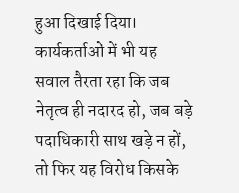हुआ दिखाई दिया। कार्यकर्ताओं में भी यह सवाल तैरता रहा कि जब नेतृत्व ही नदारद हो, जब बड़े पदाधिकारी साथ खड़े न हों,  तो फिर यह विरोध किसके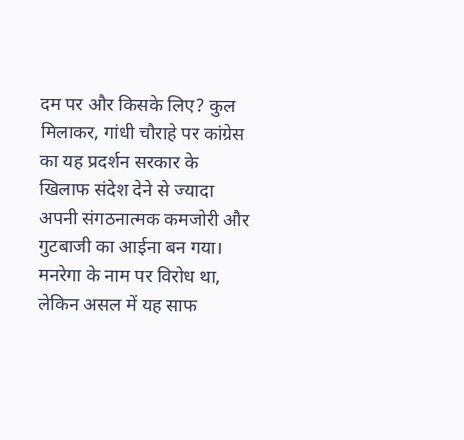दम पर और किसके लिए? कुल मिलाकर, गांधी चौराहे पर कांग्रेस का यह प्रदर्शन सरकार के खिलाफ संदेश देने से ज्यादा अपनी संगठनात्मक कमजोरी और गुटबाजी का आईना बन गया। मनरेगा के नाम पर विरोध था, लेकिन असल में यह साफ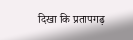दिखा कि प्रतापगढ़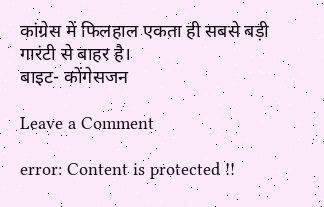कांग्रेस में फिलहाल एकता ही सबसे बड़ी गारंटी से बाहर है।
बाइट- कोंगेसजन

Leave a Comment

error: Content is protected !!